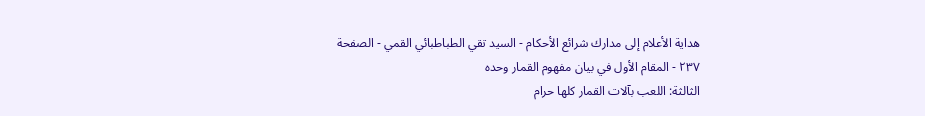هداية الأعلام إلى مدارك شرائع الأحكام - السيد تقي الطباطبائي القمي - الصفحة ٢٣٧ - المقام الأول في بيان مفهوم القمار وحده
الثالثة: اللعب بآلات القمار كلها حرام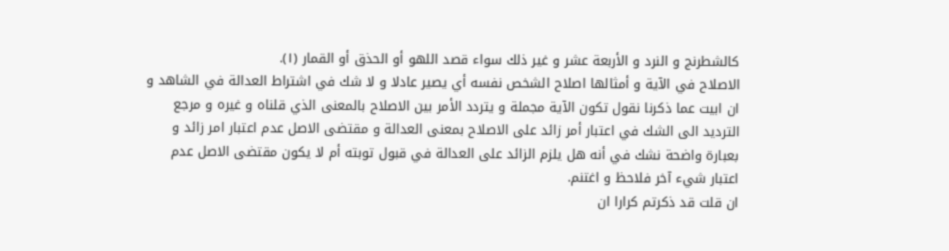كالشطرنج و النرد و الأربعة عشر و غير ذلك سواء قصد اللهو أو الحذق أو القمار (١).
الاصلاح في الآية و أمثالها اصلاح الشخص نفسه أي يصير عادلا و لا شك في اشتراط العدالة في الشاهد و ان ابيت عما ذكرنا نقول تكون الآية مجملة و يتردد الأمر بين الاصلاح بالمعنى الذي قلناه و غيره و مرجع الترديد الى الشك في اعتبار أمر زائد على الاصلاح بمعنى العدالة و مقتضى الاصل عدم اعتبار امر زائد و بعبارة واضحة نشك في أنه هل يلزم الزائد على العدالة في قبول توبته أم لا يكون مقتضى الاصل عدم اعتبار شيء آخر فلاحظ و اغتنم.
ان قلت قد ذكرتم كرارا ان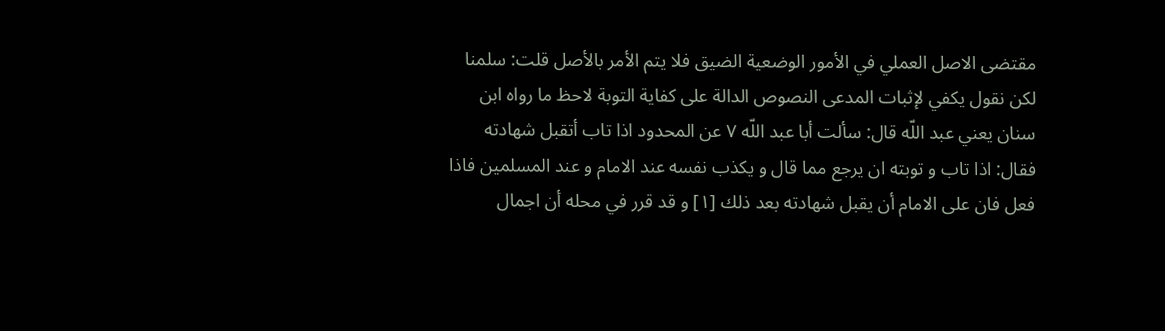مقتضى الاصل العملي في الأمور الوضعية الضيق فلا يتم الأمر بالأصل قلت: سلمنا لكن نقول يكفي لإثبات المدعى النصوص الدالة على كفاية التوبة لاحظ ما رواه ابن سنان يعني عبد اللّه قال: سألت أبا عبد اللّه ٧ عن المحدود اذا تاب أتقبل شهادته فقال: اذا تاب و توبته ان يرجع مما قال و يكذب نفسه عند الامام و عند المسلمين فاذا فعل فان على الامام أن يقبل شهادته بعد ذلك [١] و قد قرر في محله أن اجمال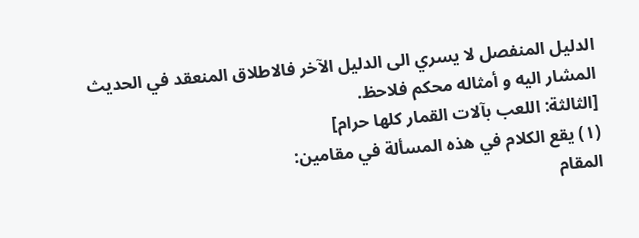الدليل المنفصل لا يسري الى الدليل الآخر فالاطلاق المنعقد في الحديث المشار اليه و أمثاله محكم فلاحظ.
[الثالثة: اللعب بآلات القمار كلها حرام]
(١) يقع الكلام في هذه المسألة في مقامين:
المقام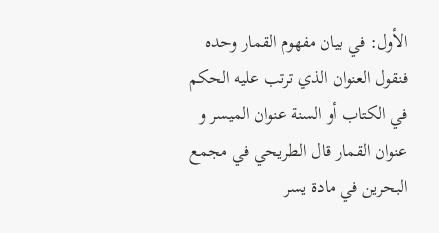الأول: في بيان مفهوم القمار وحده
فنقول العنوان الذي ترتب عليه الحكم في الكتاب أو السنة عنوان الميسر و عنوان القمار قال الطريحي في مجمع البحرين في مادة يسر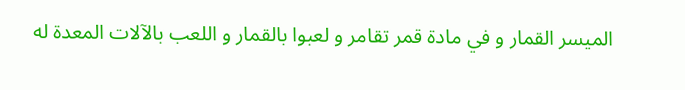الميسر القمار و في مادة قمر تقامر و لعبوا بالقمار و اللعب بالآلات المعدة له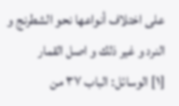على اختلاف أنواعها نحو الشطرنج و النرد و غير ذلك و اصل القمار
[١] الوسائل: الباب ٣٧ من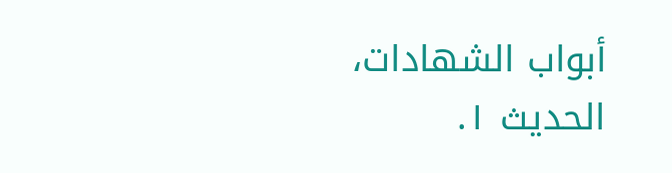أبواب الشهادات، الحديث ١.